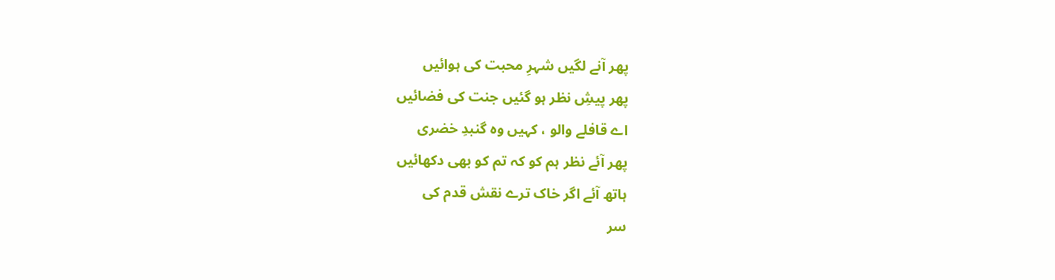پھر آنے لگیں شہرِ محبت کی ہوائیں
پھر پیشِ نظر ہو گئیں جنت کی فضائیں
اے قافلے والو ، کہیں وہ گنبدِ خضری
پھر آئے نظر ہم کو کہ تم کو بھی دکھائیں
ہاتھ آئے اگر خاک ترے نقش قدم کی
سر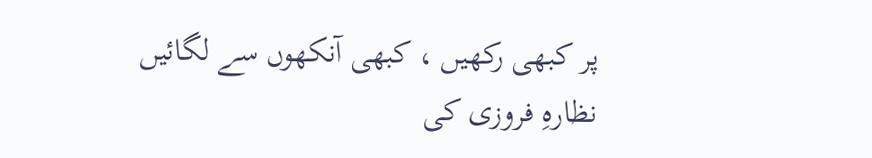پر کبھی رکھیں ، کبھی آنکھوں سے لگائیں
نظارہِ فروزی کی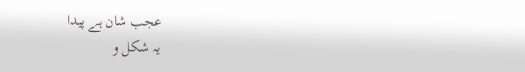عجب شان ہے پیدا
یہ شکل و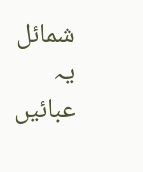شمائل یہ عبائیں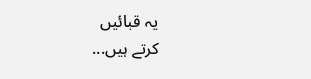یہ قبائیں
کرتے ہیں...